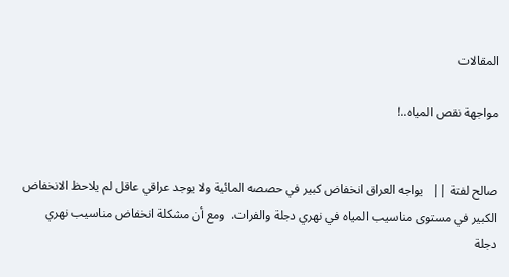المقالات

مواجهة نقص المياه..!


صالح لفتة ||   يواجه العراق انخفاض كبير في حصصه المائية ولا يوجد عراقي عاقل لم يلاحظ الانخفاض الكبير في مستوى مناسيب المياه في نهري دجلة والفرات.  ومع أن مشكلة انخفاض مناسيب نهري دجلة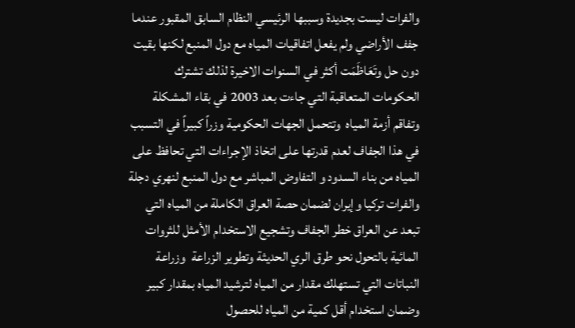والفرات ليست بجديدة وسببها الرئيسي النظام السابق المقبور عندما جفف الأراضي ولم يفعل اتفاقيات المياه مع دول المنبع لكنها بقيت دون حل وتَعَاظَمَت أكثر في السنوات الاخيرة لذلك تشترك الحكومات المتعاقبة التي جاءت بعد 2003 في بقاء المشكلة وتفاقم أزمة المياه  وتتحمل الجهات الحكومية وزراً كبيراً في التسبب في هذا الجفاف لعدم قدرتها على اتخاذ الإجراءات التي تحافظ على المياه من بناء السدود و التفاوض المباشر مع دول المنبع لنهري دجلة والفرات تركيا وإيران لضمان حصة العراق الكاملة من المياه التي تبعد عن العراق خطر الجفاف وتشجيع الاستخدام الأمثل للثروات المائية بالتحول نحو طرق الري الحديثة وتطوير الزراعة  وزراعة النباتات التي تستهلك مقدار من المياه لترشيد المياه بمقدار كبير وضمان استخدام أقل كمية من المياه للحصول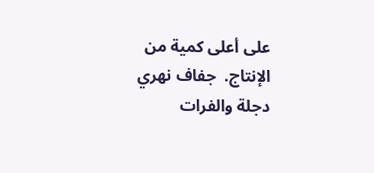على أعلى كمية من الإنتاج.  جفاف نهري دجلة والفرات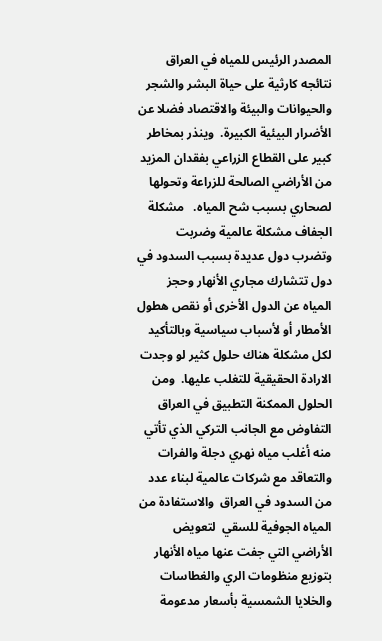المصدر الرئيس للمياه في العراق نتائجه كارثية على حياة البشر والشجر والحيوانات والبيئة والاقتصاد فضلا عن الأضرار البيئية الكبيرة.  وينذر بمخاطر كبير على القطاع الزراعي بفقدان المزيد من الأراضي الصالحة للزراعة وتحولها لصحاري بسبب شح المياه.   مشكلة الجفاف مشكلة عالمية وضربت وتضرب دول عديدة بسبب السدود في دول تتشارك مجاري الأنهار وحجز المياه عن الدول الأخرى أو نقص هطول الأمطار أو لأسباب سياسية وبالتأكيد لكل مشكلة هناك حلول كثير لو وجدت الارادة الحقيقية للتغلب عليها.  ومن الحلول الممكنة التطبيق في العراق  التفاوض مع الجانب التركي الذي تأتي منه أغلب مياه نهري دجلة والفرات  والتعاقد مع شركات عالمية لبناء عدد من السدود في العراق  والاستفادة من المياه الجوفية للسقي  لتعويض الأراضي التي جفت عنها مياه الأنهار بتوزيع منظومات الري والغطاسات والخلايا الشمسية بأسعار مدعومة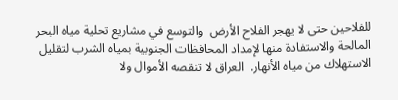للفلاحين حتى لا يهجر الفلاح الأرض  والتوسع في مشاريع تحلية مياه البحر المالحة والاستفادة منها لإمداد المحافظات الجنوبية بمياه الشرب لتقليل الاستهلاك من مياه الأنهار.  العراق لا تنقصه الأموال ولا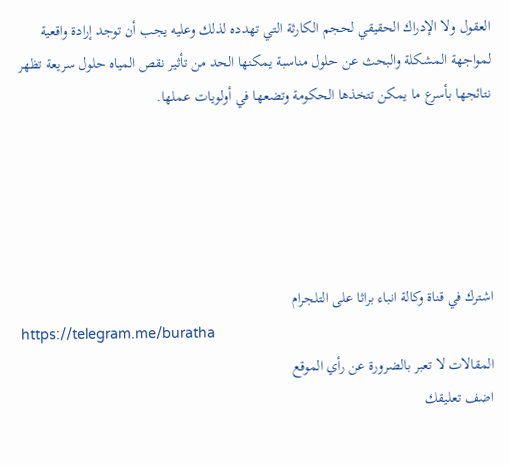العقول ولا الإدراك الحقيقي لحجم الكارثة التي تهدده لذلك وعليه يجب أن توجد إرادة واقعية لمواجهة المشكلة والبحث عن حلول مناسبة يمكنها الحد من تأثير نقص المياه حلول سريعة تظهر نتائجها بأسرع ما يمكن تتخذها الحكومة وتضعها في أولويات عملها.





اشترك في قناة وكالة انباء براثا على التلجرام
https://telegram.me/buratha
المقالات لا تعبر بالضرورة عن رأي الموقع
اضف تعليقك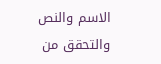الاسم والنص والتحقق من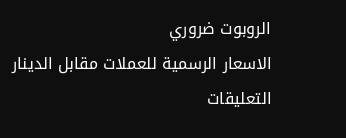الروبوت ضروري
الاسعار الرسمية للعملات مقابل الدينار
التعليقات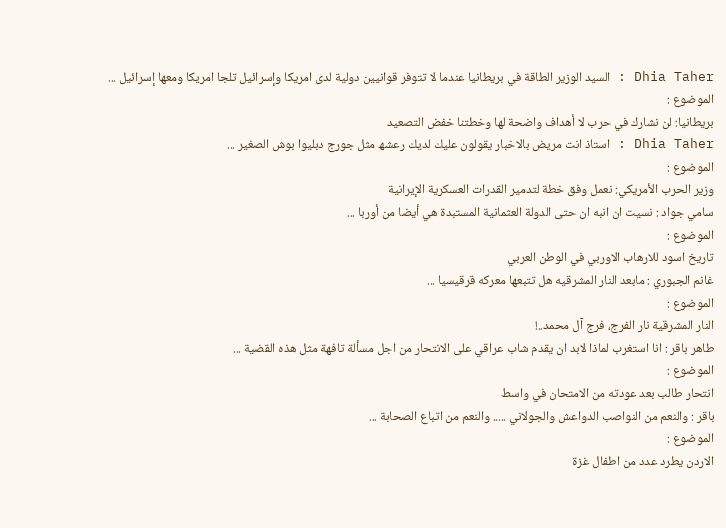Dhia Taher : السيد الوزير الطاقة في بريطانيا عندما لا تتوفر قوانيين دولية لدى امريكا وإسرائيل تلجا امريكا ومعھا إسرائيل ...
الموضوع :
بريطانيا: لن نشارك في حرب لا أهداف واضحة لها وخطتنا خفض التصعيد
Dhia Taher : استاذ انت مريض بالاخبار يقولون عليك لديك رعشھ مثل جورج دبليوا بوش الصغير ...
الموضوع :
وزير الحرب الأمريكي: نعمل وفق خطة لتدمير القدرات العسكرية الإيرانية
سامي جواد : نسيت ان انبه ان حتى الدولة العثمانية المستبدة هي أيضا من أوربا ...
الموضوع :
تاريخ اسود للارهاب الاوربي في الوطن العربي
غانم الجبوري : مابعد النار المشرقيه هل تتبعها معركه قرقيسيا ...
الموضوع :
النار المشرقية نار الفرج، فرج آل محمد..!
طاهر باقر : انا استغرب لماذا لابد ان يقدم شاب عراقي على الانتحار من اجل مسألة تافهة مثل هذه القضية ...
الموضوع :
انتحار طالب بعد عودته من الامتحان في واسط
باقر : والنعم من النواصب الدواعش والجولاني ..... والنعم من اتباع الصحابة ...
الموضوع :
الاردن يطرد عدد من اطفال غزة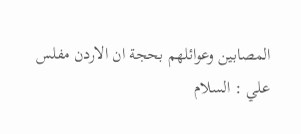المصابين وعوائلهم بحجة ان الاردن مفلس
علي : السلام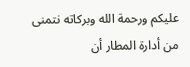عليكم ورحمة الله وبركاته نتمنى من أدارة المطار أن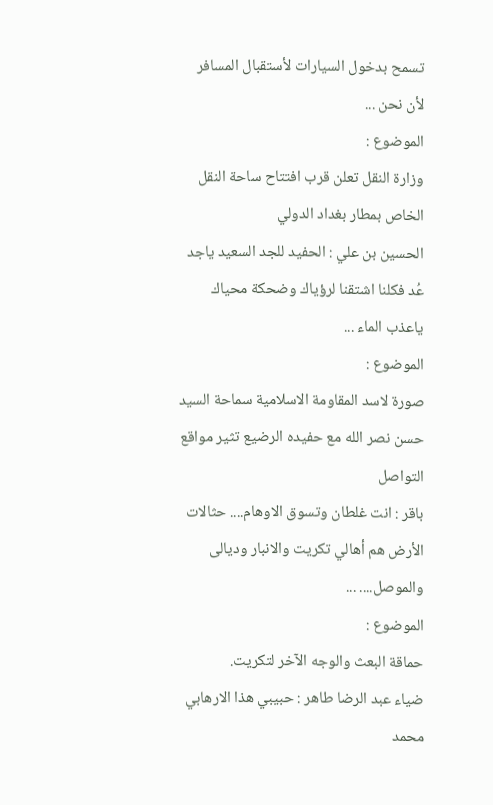تسمح بدخول السيارات لأستقبال المسافر لأن نحن ...
الموضوع :
وزارة النقل تعلن قرب افتتاح ساحة النقل الخاص بمطار بغداد الدولي
الحسين بن علي : الحفيد للجد السعيد ياجد عُد فكلنا اشتقنا لرؤياك وضحكة محياك ياعذب الماء ...
الموضوع :
صورة لاسد المقاومة الاسلامية سماحة السيد حسن نصر الله مع حفيده الرضيع تثير مواقع التواصل
باقر : انت غلطان وتسوق الاوهام.... حثالات الأرض هم أهالي تكريت والانبار وديالى والموصل.... ...
الموضوع :
حماقة البعث والوجه الآخر لتكريت.
ضياء عبد الرضا طاهر : حبيبي ھذا الارھابي محمد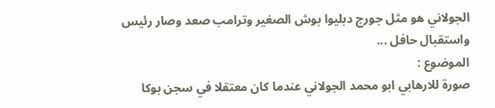الجولاني ھو مثل جورج دبليوا بوش الصغير وترامب صعد وصار رئيس واستقبال حافل ...
الموضوع :
صورة للارهابي ابو محمد الجولاني عندما كان معتقلا في سجن بوكا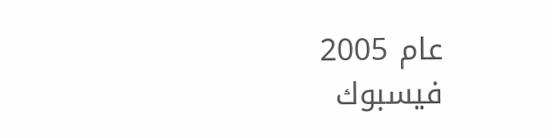عام 2005
فيسبوك